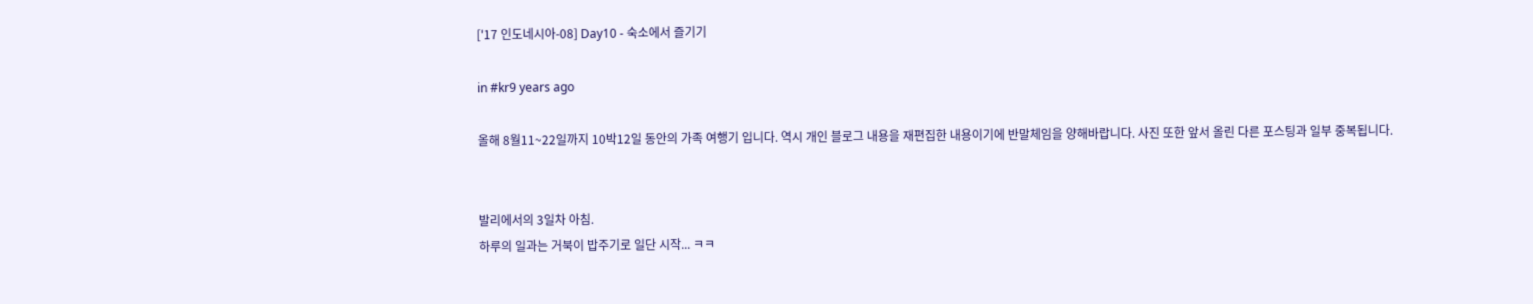['17 인도네시아-08] Day10 - 숙소에서 즐기기

in #kr9 years ago

올해 8월11~22일까지 10박12일 동안의 가족 여행기 입니다. 역시 개인 블로그 내용을 재편집한 내용이기에 반말체임을 양해바랍니다. 사진 또한 앞서 올린 다른 포스팅과 일부 중복됩니다.


발리에서의 3일차 아침.
하루의 일과는 거북이 밥주기로 일단 시작... ㅋㅋ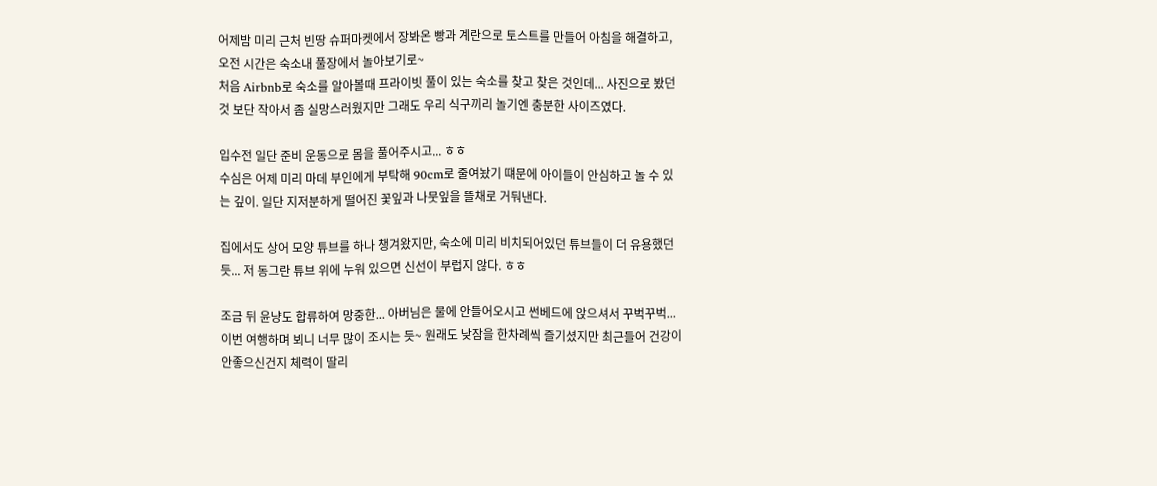어제밤 미리 근처 빈땅 슈퍼마켓에서 장봐온 빵과 계란으로 토스트를 만들어 아침을 해결하고, 오전 시간은 숙소내 풀장에서 놀아보기로~
처음 Airbnb로 숙소를 알아볼때 프라이빗 풀이 있는 숙소를 찾고 찾은 것인데... 사진으로 봤던것 보단 작아서 좀 실망스러웠지만 그래도 우리 식구끼리 놀기엔 충분한 사이즈였다.

입수전 일단 준비 운동으로 몸을 풀어주시고... ㅎㅎ
수심은 어제 미리 마데 부인에게 부탁해 90cm로 줄여놨기 떄문에 아이들이 안심하고 놀 수 있는 깊이. 일단 지저분하게 떨어진 꽃잎과 나뭇잎을 뜰채로 거둬낸다.

집에서도 상어 모양 튜브를 하나 챙겨왔지만, 숙소에 미리 비치되어있던 튜브들이 더 유용했던 듯... 저 동그란 튜브 위에 누워 있으면 신선이 부럽지 않다. ㅎㅎ

조금 뒤 윤냥도 합류하여 망중한... 아버님은 물에 안들어오시고 썬베드에 앉으셔서 꾸벅꾸벅... 이번 여행하며 뵈니 너무 많이 조시는 듯~ 원래도 낮잠을 한차례씩 즐기셨지만 최근들어 건강이 안좋으신건지 체력이 딸리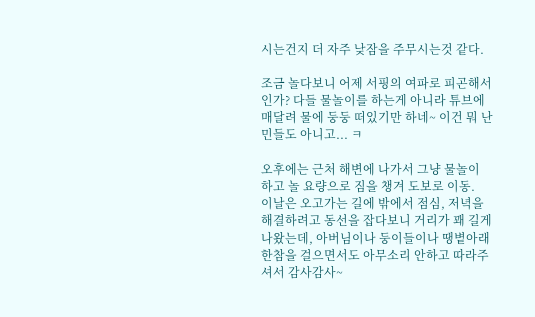시는건지 더 자주 낮잠을 주무시는것 같다.

조금 놀다보니 어제 서핑의 여파로 피곤해서인가? 다들 물놀이를 하는게 아니라 튜브에 매달려 물에 둥둥 떠있기만 하네~ 이건 뭐 난민들도 아니고... ㅋ

오후에는 근처 해변에 나가서 그냥 물놀이 하고 놀 요량으로 짐을 챙겨 도보로 이동.
이날은 오고가는 길에 밖에서 점심, 저녁을 해결하려고 동선을 잡다보니 거리가 꽤 길게 나왔는데, 아버님이나 둥이들이나 땡볕아래 한참을 걸으면서도 아무소리 안하고 따라주셔서 감사감사~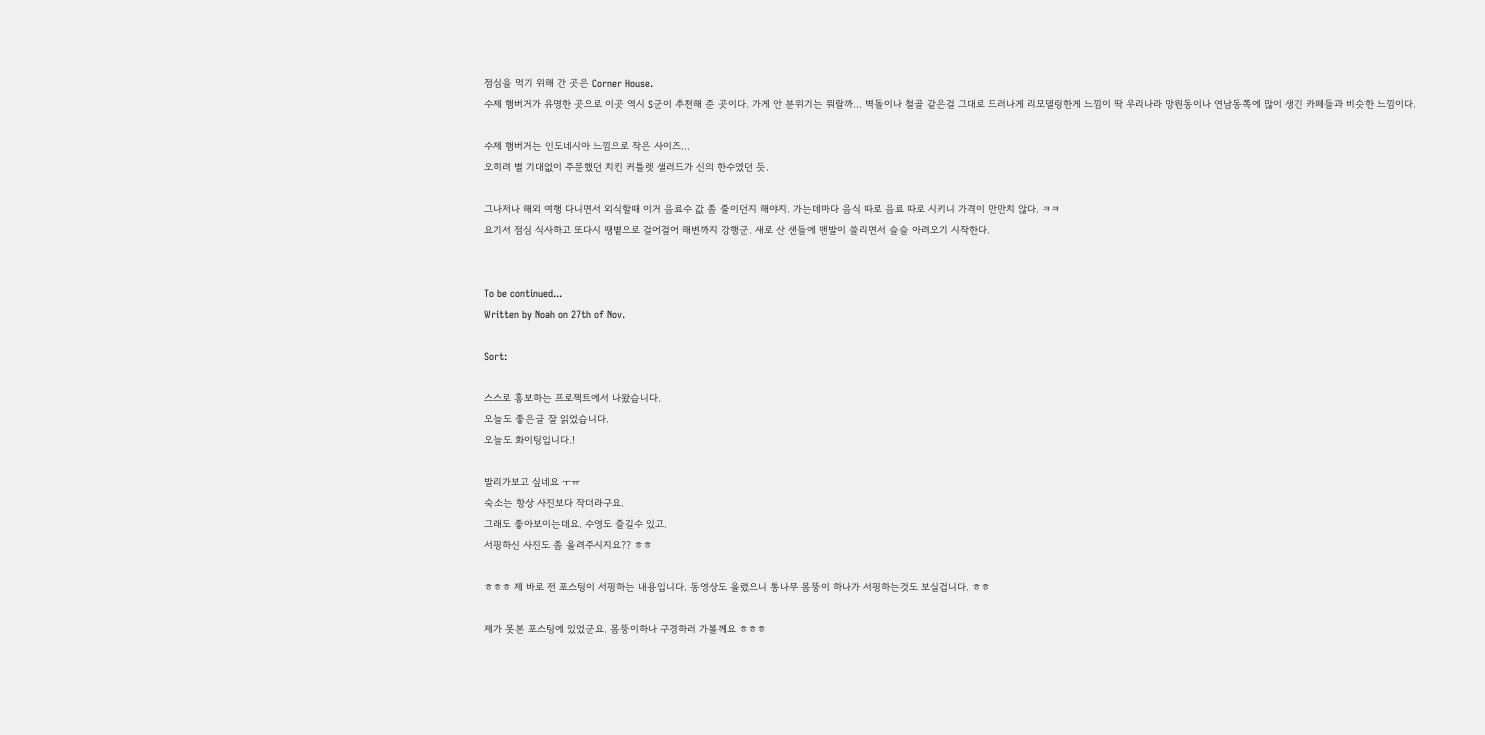점심을 먹기 위해 간 곳은 Corner House.
수제 햄버거가 유명한 곳으로 이곳 역시 S군이 추천해 준 곳이다. 가게 안 분위기는 뭐랄까... 벽돌이나 철골 같은걸 그대로 드러나게 리모델링한게 느낌이 딱 우리나라 망원동이나 연남동쪽에 많이 생긴 카페들과 비슷한 느낌이다.

수제 햄버거는 인도네시아 느낌으로 작은 사이즈...
오히려 별 기대없이 주문했던 치킨 커틀렛 샐러드가 신의 한수였던 듯.

그나저나 해외 여행 다니면서 외식할때 이거 음료수 값 좀 줄이던지 해야지. 가는데마다 음식 따로 음료 따로 시키니 가격이 만만치 않다. ㅋㅋ
요기서 점심 식사하고 또다시 땡볕으로 걸어걸어 해변까지 강행군. 새로 산 샌들에 맨발이 쓸리면서 슬슬 아려오기 시작한다.


To be continued...
Written by Noah on 27th of Nov.

Sort:

스스로 홍보하는 프로젝트에서 나왔습니다.
오늘도 좋은글 잘 읽었습니다.
오늘도 화이팅입니다.!

발리가보고 싶네요 ㅜㅠ
숙소는 항상 사진보다 작더라구요.
그래도 좋아보이는데요. 수영도 즐길수 있고.
서핑하신 사진도 좀 올려주시지요?? ㅎㅎ

ㅎㅎㅎ 제 바로 전 포스팅이 서핑하는 내용입니다. 동영상도 올렸으니 통나무 몸뚱이 하나가 서핑하는것도 보실겁니다. ㅎㅎ

제가 못본 포스팅에 있었군요. 몸뚱이하나 구경하러 가볼께요 ㅎㅎㅎ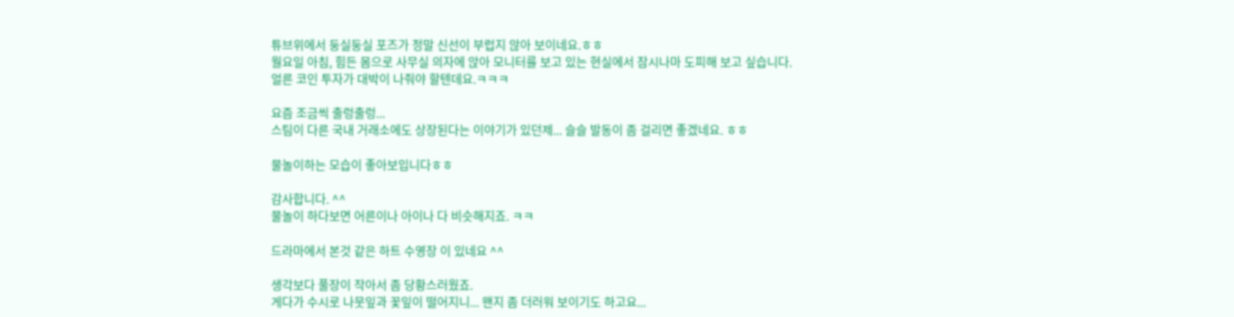튜브위에서 둥실둥실 포즈가 정말 신선이 부럽지 않아 보이네요.ㅎㅎ
월요일 아침, 힘든 몸으로 사무실 의자에 앉아 모니터를 보고 있는 현실에서 잠시나마 도피해 보고 싶습니다.
얼른 코인 투자가 대박이 나줘야 할텐데요.ㅋㅋㅋ

요즘 조금씩 출렁출렁...
스팀이 다른 국내 거래소에도 상장된다는 이야기가 있던제... 슬슬 발동이 좀 걸리면 좋겠네요. ㅎㅎ

물놀이하는 모습이 좋아보입니다ㅎㅎ

감사합니다. ^^
물놀이 하다보면 어른이나 아이나 다 비슷해지죠. ㅋㅋ

드라마에서 본것 같은 하트 수영장 이 있네요 ^^

생각보다 풀장이 작아서 좀 당황스러웠죠.
게다가 수시로 나뭇잎과 꽃잎이 떨어지니... 왠지 좀 더러워 보이기도 하고요...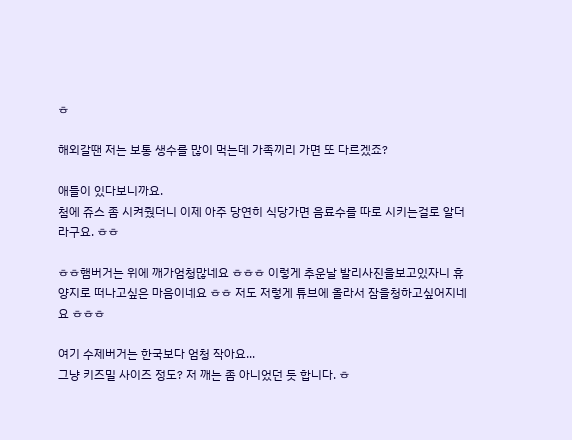ㅎ

해외갈땐 저는 보통 생수를 많이 먹는데 가족끼리 가면 또 다르겠죠?

애들이 있다보니까요.
첨에 쥬스 좀 시켜줬더니 이제 아주 당연히 식당가면 음료수를 따로 시키는걸로 알더라구요. ㅎㅎ

ㅎㅎ햄버거는 위에 깨가엄청많네요 ㅎㅎㅎ 이렇게 추운날 발리사진을보고있자니 휴양지로 떠나고싶은 마음이네요 ㅎㅎ 저도 저렇게 튜브에 올라서 잠을청하고싶어지네요 ㅎㅎㅎ

여기 수제버거는 한국보다 엄청 작아요...
그냥 키즈밀 사이즈 정도? 저 깨는 좀 아니었던 듯 합니다. ㅎ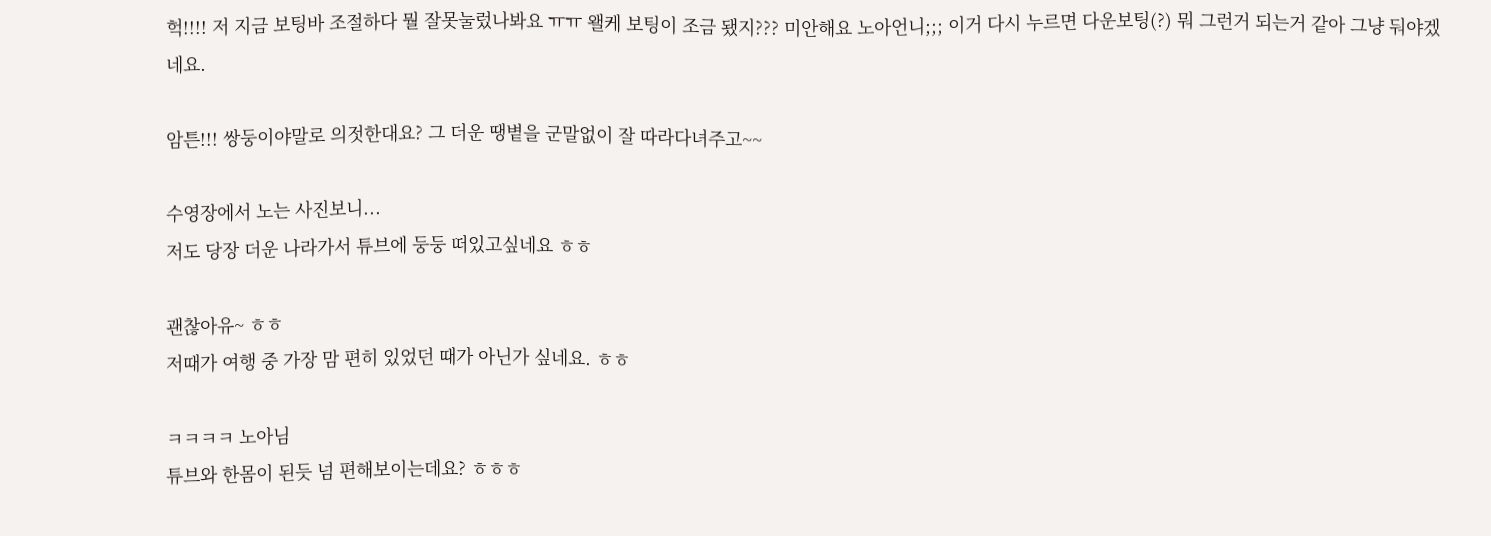헉!!!! 저 지금 보팅바 조절하다 뭘 잘못눌렀나봐요 ㅠㅠ 왤케 보팅이 조금 됐지??? 미안해요 노아언니;;; 이거 다시 누르면 다운보팅(?) 뭐 그런거 되는거 같아 그냥 둬야겠네요.

암튼!!! 쌍둥이야말로 의젓한대요? 그 더운 땡볕을 군말없이 잘 따라다녀주고~~

수영장에서 노는 사진보니...
저도 당장 더운 나라가서 튜브에 둥둥 떠있고싶네요 ㅎㅎ

괜찮아유~ ㅎㅎ
저때가 여행 중 가장 맘 편히 있었던 때가 아닌가 싶네요. ㅎㅎ

ㅋㅋㅋㅋ 노아님
튜브와 한몸이 된듯 넘 편해보이는데요? ㅎㅎㅎ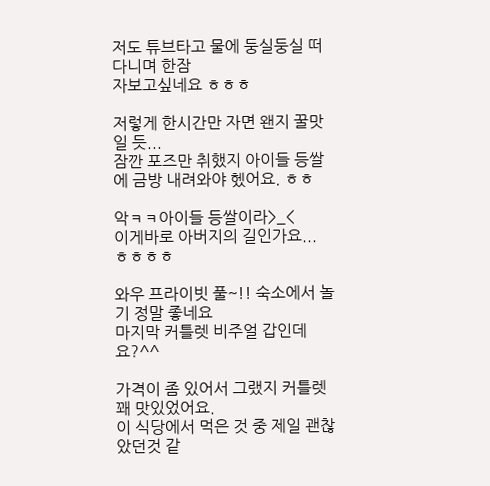저도 튜브타고 물에 둥실둥실 떠다니며 한잠
자보고싶네요 ㅎㅎㅎ

저렇게 한시간만 자면 왠지 꿀맛일 듯...
잠깐 포즈만 취했지 아이들 등쌀에 금방 내려와야 헸어요. ㅎㅎ

악ㅋㅋ아이들 등쌀이라>_<
이게바로 아버지의 길인가요... ㅎㅎㅎㅎ

와우 프라이빗 풀~!! 숙소에서 놀기 정말 좋네요
마지막 커틀렛 비주얼 갑인데요?^^

가격이 좀 있어서 그랬지 커틀렛 꽤 맛있었어요.
이 식당에서 먹은 것 중 제일 괜찮았던것 같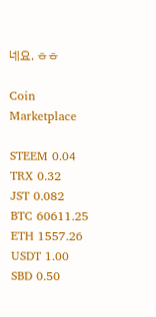네요. ㅎㅎ

Coin Marketplace

STEEM 0.04
TRX 0.32
JST 0.082
BTC 60611.25
ETH 1557.26
USDT 1.00
SBD 0.50